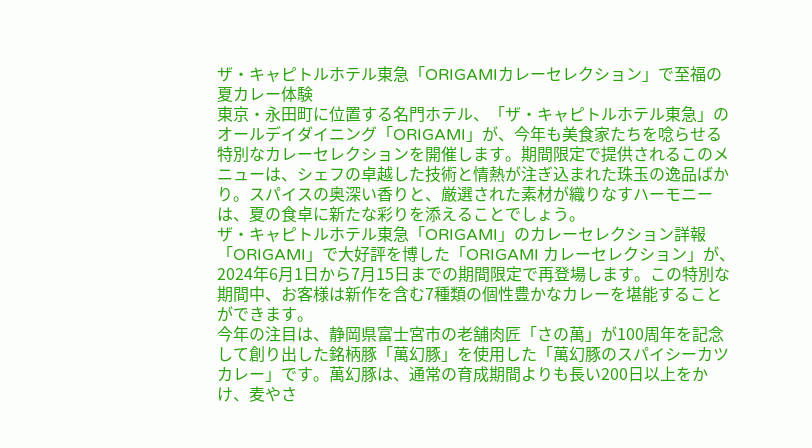ザ・キャピトルホテル東急「ORIGAMIカレーセレクション」で至福の夏カレー体験
東京・永田町に位置する名門ホテル、「ザ・キャピトルホテル東急」のオールデイダイニング「ORIGAMI」が、今年も美食家たちを唸らせる特別なカレーセレクションを開催します。期間限定で提供されるこのメニューは、シェフの卓越した技術と情熱が注ぎ込まれた珠玉の逸品ばかり。スパイスの奥深い香りと、厳選された素材が織りなすハーモニーは、夏の食卓に新たな彩りを添えることでしょう。
ザ・キャピトルホテル東急「ORIGAMI」のカレーセレクション詳報
「ORIGAMI」で大好評を博した「ORIGAMI カレーセレクション」が、2024年6月1日から7月15日までの期間限定で再登場します。この特別な期間中、お客様は新作を含む7種類の個性豊かなカレーを堪能することができます。
今年の注目は、静岡県富士宮市の老舗肉匠「さの萬」が100周年を記念して創り出した銘柄豚「萬幻豚」を使用した「萬幻豚のスパイシーカツカレー」です。萬幻豚は、通常の育成期間よりも長い200日以上をかけ、麦やさ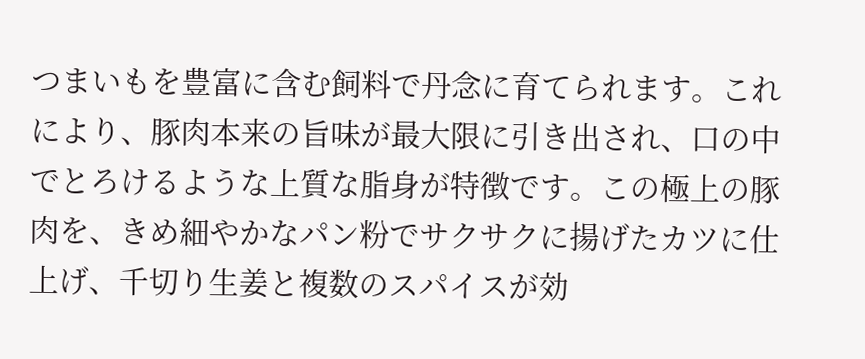つまいもを豊富に含む飼料で丹念に育てられます。これにより、豚肉本来の旨味が最大限に引き出され、口の中でとろけるような上質な脂身が特徴です。この極上の豚肉を、きめ細やかなパン粉でサクサクに揚げたカツに仕上げ、千切り生姜と複数のスパイスが効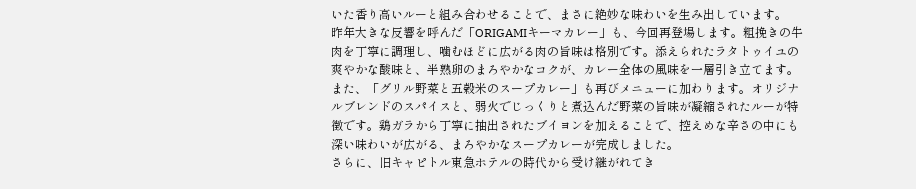いた香り高いルーと組み合わせることで、まさに絶妙な味わいを生み出しています。
昨年大きな反響を呼んだ「ORIGAMIキーマカレー」も、今回再登場します。粗挽きの牛肉を丁寧に調理し、噛むほどに広がる肉の旨味は格別です。添えられたラタトゥイユの爽やかな酸味と、半熟卵のまろやかなコクが、カレー全体の風味を一層引き立てます。
また、「グリル野菜と五穀米のスープカレー」も再びメニューに加わります。オリジナルブレンドのスパイスと、弱火でじっくりと煮込んだ野菜の旨味が凝縮されたルーが特徴です。鶏ガラから丁寧に抽出されたブイヨンを加えることで、控えめな辛さの中にも深い味わいが広がる、まろやかなスープカレーが完成しました。
さらに、旧キャピトル東急ホテルの時代から受け継がれてき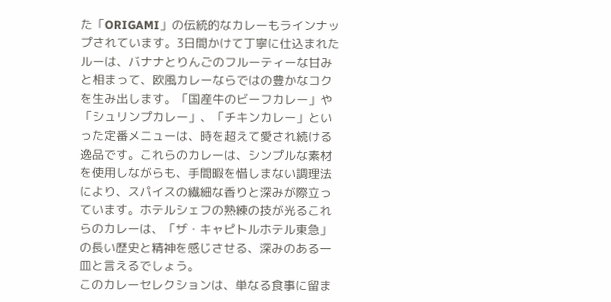た「ORIGAMI」の伝統的なカレーもラインナップされています。3日間かけて丁寧に仕込まれたルーは、バナナとりんごのフルーティーな甘みと相まって、欧風カレーならではの豊かなコクを生み出します。「国産牛のビーフカレー」や「シュリンプカレー」、「チキンカレー」といった定番メニューは、時を超えて愛され続ける逸品です。これらのカレーは、シンプルな素材を使用しながらも、手間暇を惜しまない調理法により、スパイスの繊細な香りと深みが際立っています。ホテルシェフの熟練の技が光るこれらのカレーは、「ザ・キャピトルホテル東急」の長い歴史と精神を感じさせる、深みのある一皿と言えるでしょう。
このカレーセレクションは、単なる食事に留ま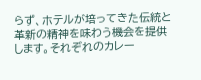らず、ホテルが培ってきた伝統と革新の精神を味わう機会を提供します。それぞれのカレー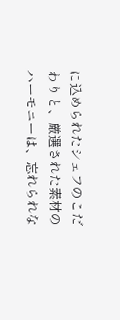に込められたシェフのこだわりと、厳選された素材のハーモニーは、忘れられな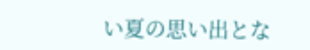い夏の思い出とな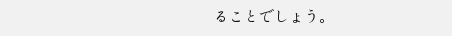ることでしょう。